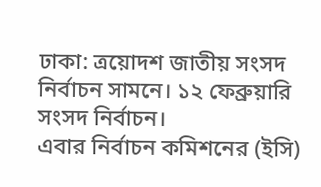ঢাকা: ত্রয়োদশ জাতীয় সংসদ নির্বাচন সামনে। ১২ ফেব্রুয়ারি সংসদ নির্বাচন।
এবার নির্বাচন কমিশনের (ইসি)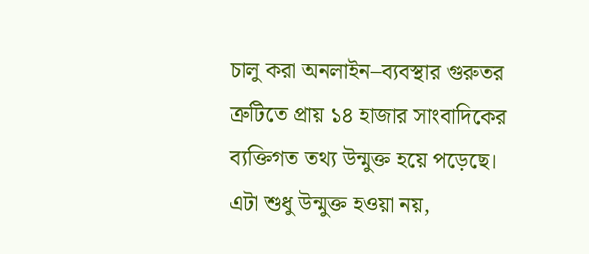চালু করা অনলাইন–ব্যবস্থার গুরুতর ত্রুটিতে প্রায় ১৪ হাজার সাংবাদিকের ব্যক্তিগত তথ্য উন্মুক্ত হয়ে পড়েছে।
এটা শুধু উন্মুক্ত হওয়া নয়,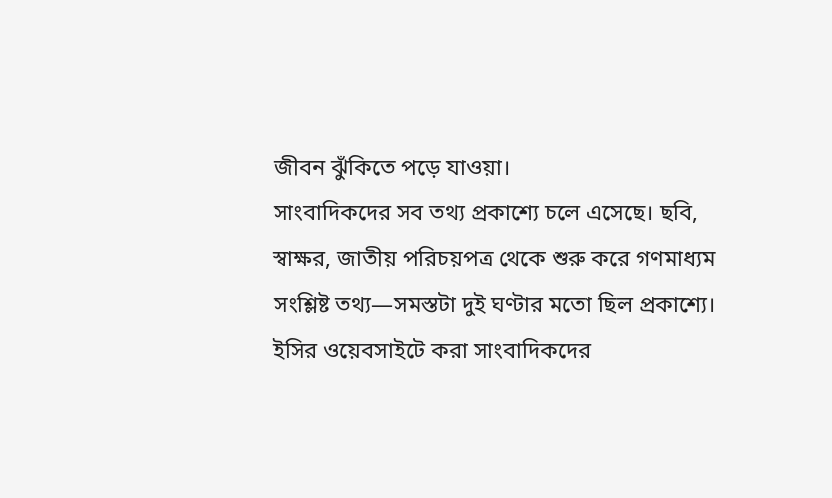জীবন ঝুঁকিতে পড়ে যাওয়া।
সাংবাদিকদের সব তথ্য প্রকাশ্যে চলে এসেছে। ছবি, স্বাক্ষর, জাতীয় পরিচয়পত্র থেকে শুরু করে গণমাধ্যম সংশ্লিষ্ট তথ্য—সমস্তটা দুই ঘণ্টার মতো ছিল প্রকাশ্যে।
ইসির ওয়েবসাইটে করা সাংবাদিকদের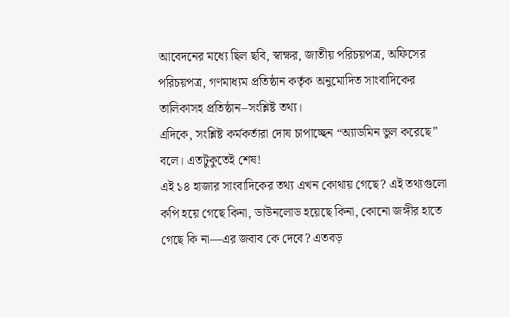আবেদনের মধ্যে ছিল ছবি, স্বাক্ষর, জাতীয় পরিচয়পত্র, অফিসের পরিচয়পত্র, গণমাধ্যম প্রতিষ্ঠান কর্তৃক অনুমোদিত সাংবাদিকের তালিকাসহ প্রতিষ্ঠান–সংশ্লিষ্ট তথ্য।
এদিকে, সংশ্লিষ্ট কর্মকর্তারা দোষ চাপাচ্ছেন “অ্যাডমিন ভুল করেছে” বলে। এতটুকুতেই শেষ!
এই ১৪ হাজার সাংবাদিকের তথ্য এখন কোথায় গেছে? এই তথ্যগুলো কপি হয়ে গেছে কিনা, ডাউনলোড হয়েছে কিনা, কোনো জঙ্গীর হাতে গেছে কি না—এর জবাব কে দেবে? এতবড়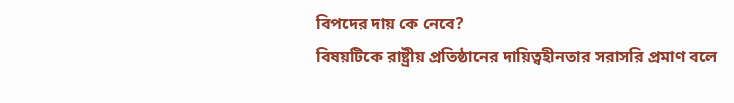বিপদের দায় কে নেবে?
বিষয়টিকে রাষ্ট্রীয় প্রতিষ্ঠানের দায়িত্বহীনতার সরাসরি প্রমাণ বলে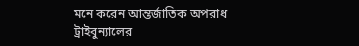মনে করেন আন্তর্জাতিক অপরাধ ট্রাইবুন্যালের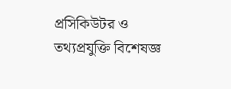প্রসিকিউটর ও তথ্যপ্রযুক্তি বিশেষজ্ঞ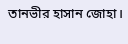তানভীর হাসান জোহা।